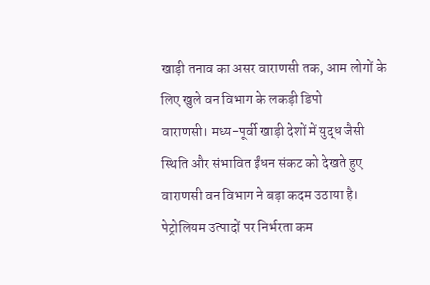खाड़ी तनाव का असर वाराणसी तक, आम लोगों के लिए खुले वन विभाग के लकड़ी डिपो
वाराणसी। मध्य-पूर्वी खाड़ी देशों में युद्ध जैसी स्थिति और संभावित ईंधन संकट को देखते हुए वाराणसी वन विभाग ने बड़ा कदम उठाया है। पेट्रोलियम उत्पादों पर निर्भरता कम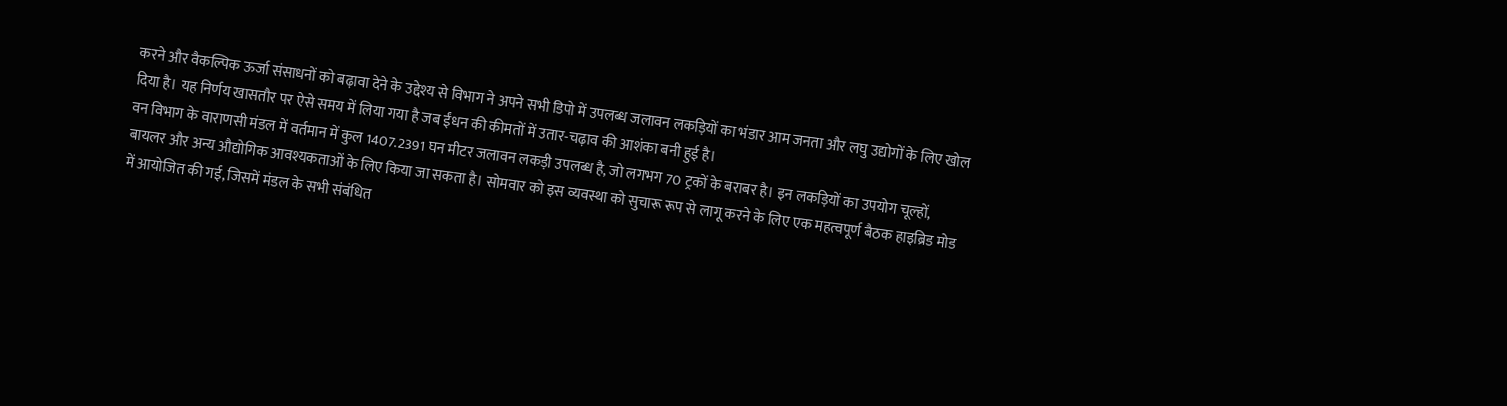करने और वैकल्पिक ऊर्जा संसाधनों को बढ़ावा देने के उद्देश्य से विभाग ने अपने सभी डिपो में उपलब्ध जलावन लकड़ियों का भंडार आम जनता और लघु उद्योगों के लिए खोल दिया है। यह निर्णय खासतौर पर ऐसे समय में लिया गया है जब ईंधन की कीमतों में उतार-चढ़ाव की आशंका बनी हुई है।
वन विभाग के वाराणसी मंडल में वर्तमान में कुल 1407.2391 घन मीटर जलावन लकड़ी उपलब्ध है, जो लगभग 70 ट्रकों के बराबर है। इन लकड़ियों का उपयोग चूल्हों, बायलर और अन्य औद्योगिक आवश्यकताओं के लिए किया जा सकता है। सोमवार को इस व्यवस्था को सुचारू रूप से लागू करने के लिए एक महत्वपूर्ण बैठक हाइब्रिड मोड में आयोजित की गई, जिसमें मंडल के सभी संबंधित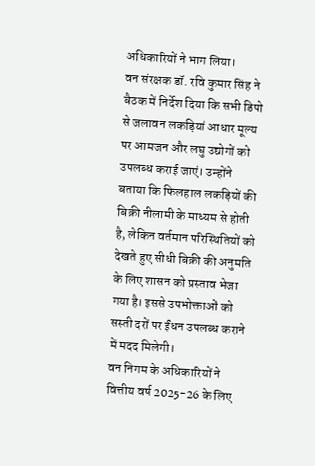अधिकारियों ने भाग लिया।
वन संरक्षक डॉ. रवि कुमार सिंह ने बैठक में निर्देश दिया कि सभी डिपो से जलावन लकड़ियां आधार मूल्य पर आमजन और लघु उद्योगों को उपलब्ध कराई जाएं। उन्होंने बताया कि फिलहाल लकड़ियों की बिक्री नीलामी के माध्यम से होती है, लेकिन वर्तमान परिस्थितियों को देखते हुए सीधी बिक्री की अनुमति के लिए शासन को प्रस्ताव भेजा गया है। इससे उपभोक्ताओं को सस्ती दरों पर ईंधन उपलब्ध कराने में मदद मिलेगी।
वन निगम के अधिकारियों ने वित्तीय वर्ष 2025-26 के लिए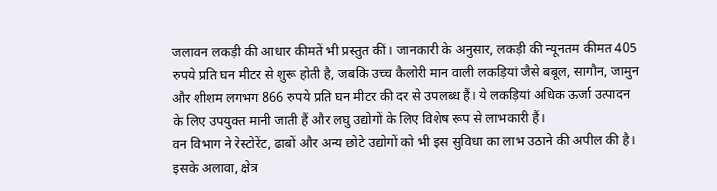जलावन लकड़ी की आधार कीमतें भी प्रस्तुत कीं। जानकारी के अनुसार, लकड़ी की न्यूनतम कीमत 405 रुपये प्रति घन मीटर से शुरू होती है, जबकि उच्च कैलोरी मान वाली लकड़ियां जैसे बबूल, सागौन, जामुन और शीशम लगभग 866 रुपये प्रति घन मीटर की दर से उपलब्ध हैं। ये लकड़ियां अधिक ऊर्जा उत्पादन के लिए उपयुक्त मानी जाती हैं और लघु उद्योगों के लिए विशेष रूप से लाभकारी हैं।
वन विभाग ने रेस्टोरेंट, ढाबों और अन्य छोटे उद्योगों को भी इस सुविधा का लाभ उठाने की अपील की है। इसके अलावा, क्षेत्र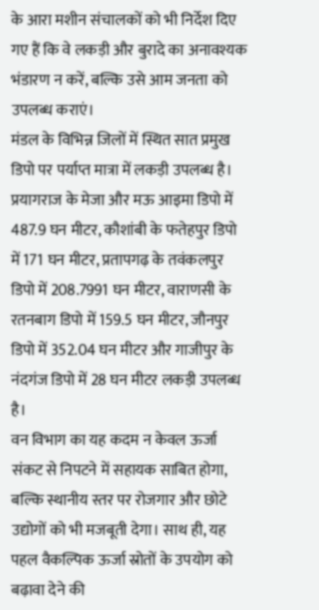के आरा मशीन संचालकों को भी निर्देश दिए गए हैं कि वे लकड़ी और बुरादे का अनावश्यक भंडारण न करें, बल्कि उसे आम जनता को उपलब्ध कराएं।
मंडल के विभिन्न जिलों में स्थित सात प्रमुख डिपो पर पर्याप्त मात्रा में लकड़ी उपलब्ध है। प्रयागराज के मेजा और मऊ आइमा डिपो में 487.9 घन मीटर, कौशांबी के फतेहपुर डिपो में 171 घन मीटर, प्रतापगढ़ के तवंकलपुर डिपो में 208.7991 घन मीटर, वाराणसी के रतनबाग डिपो में 159.5 घन मीटर, जौनपुर डिपो में 352.04 घन मीटर और गाजीपुर के नंदगंज डिपो में 28 घन मीटर लकड़ी उपलब्ध है।
वन विभाग का यह कदम न केवल ऊर्जा संकट से निपटने में सहायक साबित होगा, बल्कि स्थानीय स्तर पर रोजगार और छोटे उद्योगों को भी मजबूती देगा। साथ ही, यह पहल वैकल्पिक ऊर्जा स्रोतों के उपयोग को बढ़ावा देने की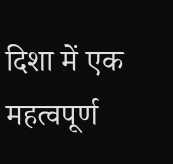दिशा में एक महत्वपूर्ण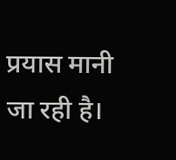प्रयास मानी जा रही है।